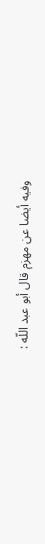وفيه أيضا عن مهزم قال أبو عبد اللّه :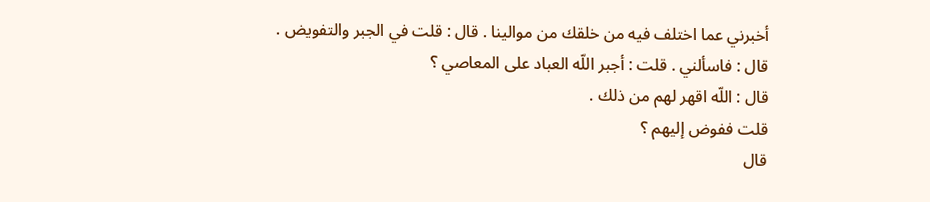أخبرني عما اختلف فيه من خلقك من موالينا . قال : قلت في الجبر والتفويض .
قال : فاسألني . قلت : أجبر اللّه العباد على المعاصي ؟
قال : اللّه اقهر لهم من ذلك .
قلت ففوض إليهم ؟
قال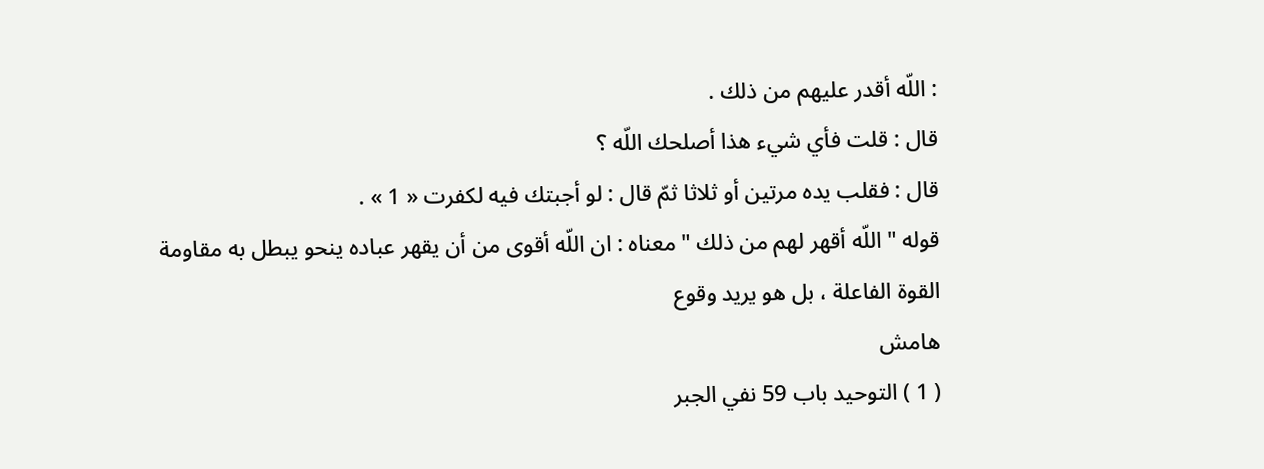: اللّه أقدر عليهم من ذلك .
قال : قلت فأي شيء هذا أصلحك اللّه ؟
قال : فقلب يده مرتين أو ثلاثا ثمّ قال : لو أجبتك فيه لكفرت « 1 » .
قوله " اللّه أقهر لهم من ذلك " معناه : ان اللّه أقوى من أن يقهر عباده ينحو يبطل به مقاومة القوة الفاعلة ، بل هو يريد وقوع
هامش
( 1 ) التوحيد باب 59 نفي الجبر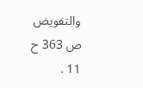والتفويض ص 363 ح 11 .